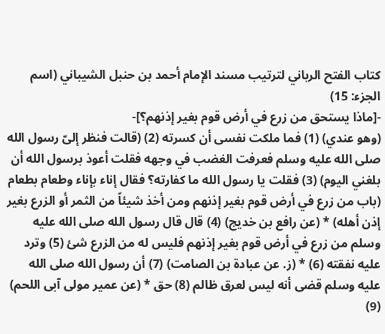كتاب الفتح الرباني لترتيب مسند الإمام أحمد بن حنبل الشيباني (اسم الجزء: 15)
-[ماذا يستحق من زرع في أرض قوم بغير إذنهم؟]-
(وهو عندي) (1) فما ملكت نفسى أن كسرته (2) (قالت فنظر إلىّ رسول الله صلى الله عليه وسلم فعرفت الغضب في وجهه فقلت أعوذ برسول الله أن بلغني اليوم) (3) فقلت يا رسول الله ما كفارته؟ فقال إناء بإناء وطعام بطعام (باب من زرع في أرض قوم بغير إذنهم ومن أخذ شيئاً من الثمر أو الزرع بغير إذن أهله) * (عن رافع بن خديج) (4) قال قال رسول الله صلى الله عليه وسلم من زرع في أرض قوم بغير إذنهم فليس له من الزرع شئ (5) وترد عليه نفقته (6) * (ز. عن عبادة بن الصامت) (7) أن رسول الله صلى الله عليه وسلم قضى أنه ليس لعرق ظالم (8) حق * (عن عمير مولى آبى اللحم) (9)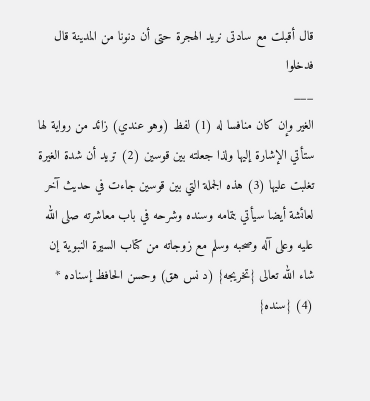قال أقبلت مع سادتى نريد الهجرة حتى أن دنونا من المدينة قال فدخلوا
___
الغير وإن كان منافسا له (1) لفظ (وهو عندي) زائد من رواية لها ستأتي الإشارة إليها ولذا جعلته بين قوسين (2) تريد أن شدة الغيرة تغلبت عليها (3) هذه الجملة التي بين قوسين جاءت في حديث آخر لعائشة أيضا سيأتي بتمامه وسنده وشرحه في باب معاشرته صلى الله عليه وعلى آله وصحبه وسلم مع زوجاته من كتاب السيرة النبوية إن شاء الله تعالى {تخريجه} (د نس هق) وحسن الحافظ إسناده * (4) {سنده}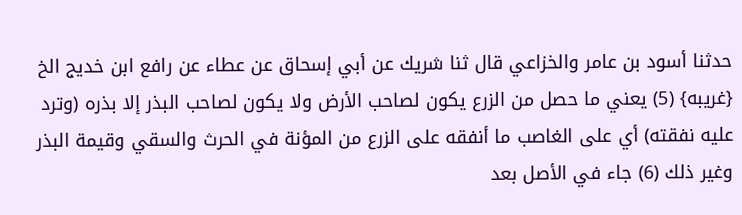حدثنا أسود بن عامر والخزاعي قال ثنا شريك عن أبي إسحاق عن عطاء عن رافع ابن خديج الخ {غريبه} (5) يعني ما حصل من الزرع يكون لصاحب الأرض ولا يكون لصاحب البذر إلا بذره (وترد عليه نفقته) أي على الغاصب ما أنفقه على الزرع من المؤنة في الحرث والسقي وقيمة البذر وغير ذلك (6) جاء في الأصل بعد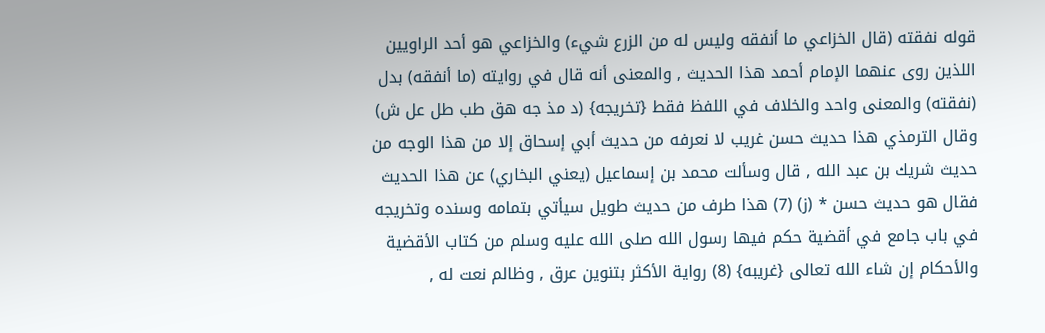قوله نفقته (قال الخزاعي ما أنفقه وليس له من الزرع شيء) والخزاعي هو أحد الراويين اللذين روى عنهما الإمام أحمد هذا الحديث , والمعنى أنه قال في روايته (ما أنفقه) بدل (نفقته) والمعنى واحد والخلاف في اللفظ فقط {تخريجه} (د مذ جه هق طب طل عل ش) وقال الترمذي هذا حديث حسن غريب لا نعرفه من حديث أبي إسحاق إلا من هذا الوجه من حديث شريك بن عبد الله , قال وسألت محمد بن إسماعيل (يعني البخاري) عن هذا الحديث فقال هو حديث حسن * (ز) (7) هذا طرف من حديث طويل سيأتي بتمامه وسنده وتخريجه في باب جامع في أقضية حكم فيها رسول الله صلى الله عليه وسلم من كتاب الأقضية والأحكام إن شاء الله تعالى {غريبه} (8) رواية الأكثر بتنوين عرق , وظالم نعت له ,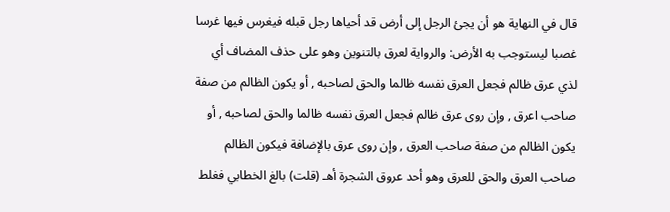قال في النهاية هو أن يجئ الرجل إلى أرض قد أحياها رجل قبله فيغرس فيها غرسا غصبا ليستوجب به الأرض: والرواية لعرق بالتنوين وهو على حذف المضاف أي لذي عرق ظالم فجعل العرق نفسه ظالما والحق لصاحبه , أو يكون الظالم من صفة صاحب اعرق , وإن روى عرق ظالم فجعل العرق نفسه ظالما والحق لصاحبه , أو يكون الظالم من صفة صاحب العرق , وإن روى عرق بالإضافة فيكون الظالم صاحب العرق والحق للعرق وهو أحد عروق الشجرة أهـ (قلت) بالغ الخطابي فغلط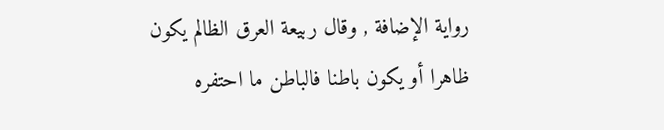رواية الإضافة , وقال ربيعة العرق الظالم يكون ظاهرا أو يكون باطنا فالباطن ما احتفره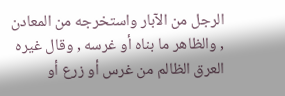الرجل من الآبار واستخرجه من المعادن , والظاهر ما بناه أو غرسه , وقال غيره العرق الظالم من غرس أو زرع أو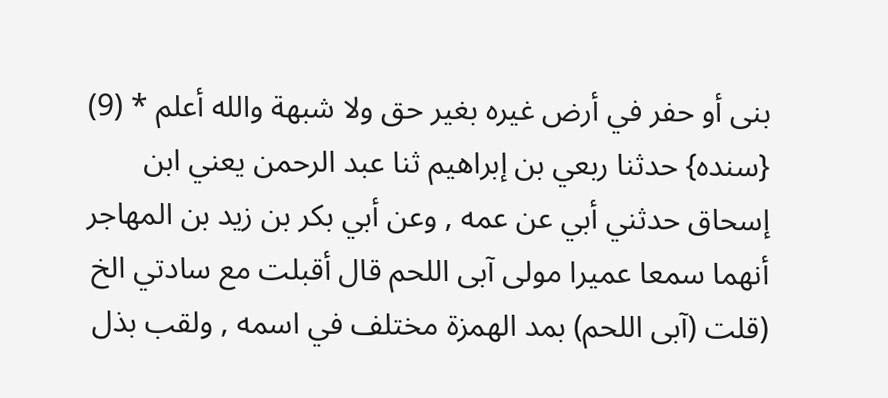بنى أو حفر في أرض غيره بغير حق ولا شبهة والله أعلم * (9) {سنده} حدثنا ربعي بن إبراهيم ثنا عبد الرحمن يعني ابن إسحاق حدثني أبي عن عمه , وعن أبي بكر بن زيد بن المهاجر أنهما سمعا عميرا مولى آبى اللحم قال أقبلت مع سادتي الخ (قلت (آبى اللحم) بمد الهمزة مختلف في اسمه , ولقب بذل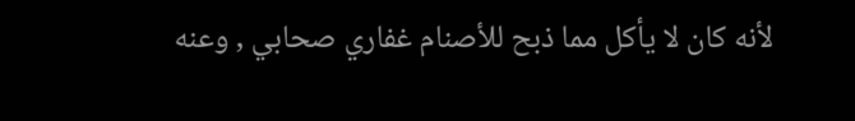لأنه كان لا يأكل مما ذبح للأصنام غفاري صحابي , وعنه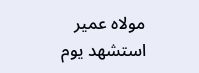مولاه عمير استشهد يوم